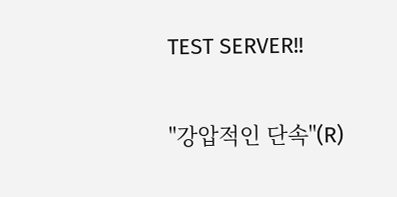TEST SERVER!!

"강압적인 단속"(R)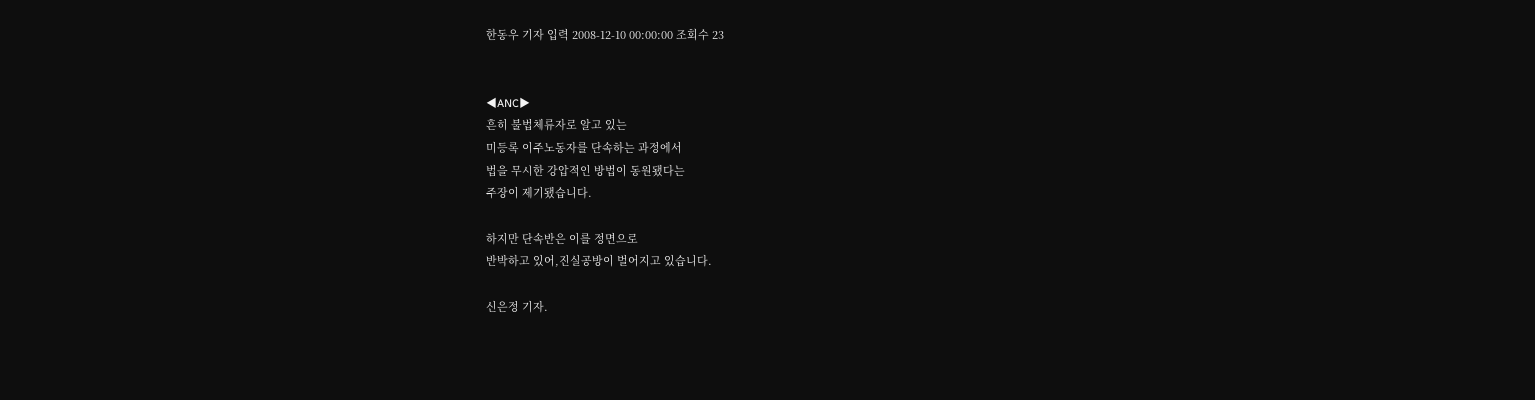한동우 기자 입력 2008-12-10 00:00:00 조회수 23


◀ANC▶
흔히 불법체류자로 알고 있는
미등록 이주노동자를 단속하는 과정에서
법을 무시한 강압적인 방법이 동원됐다는
주장이 제기됐습니다.

하지만 단속반은 이를 정면으로
반박하고 있어,진실공방이 벌어지고 있습니다.

신은정 기자.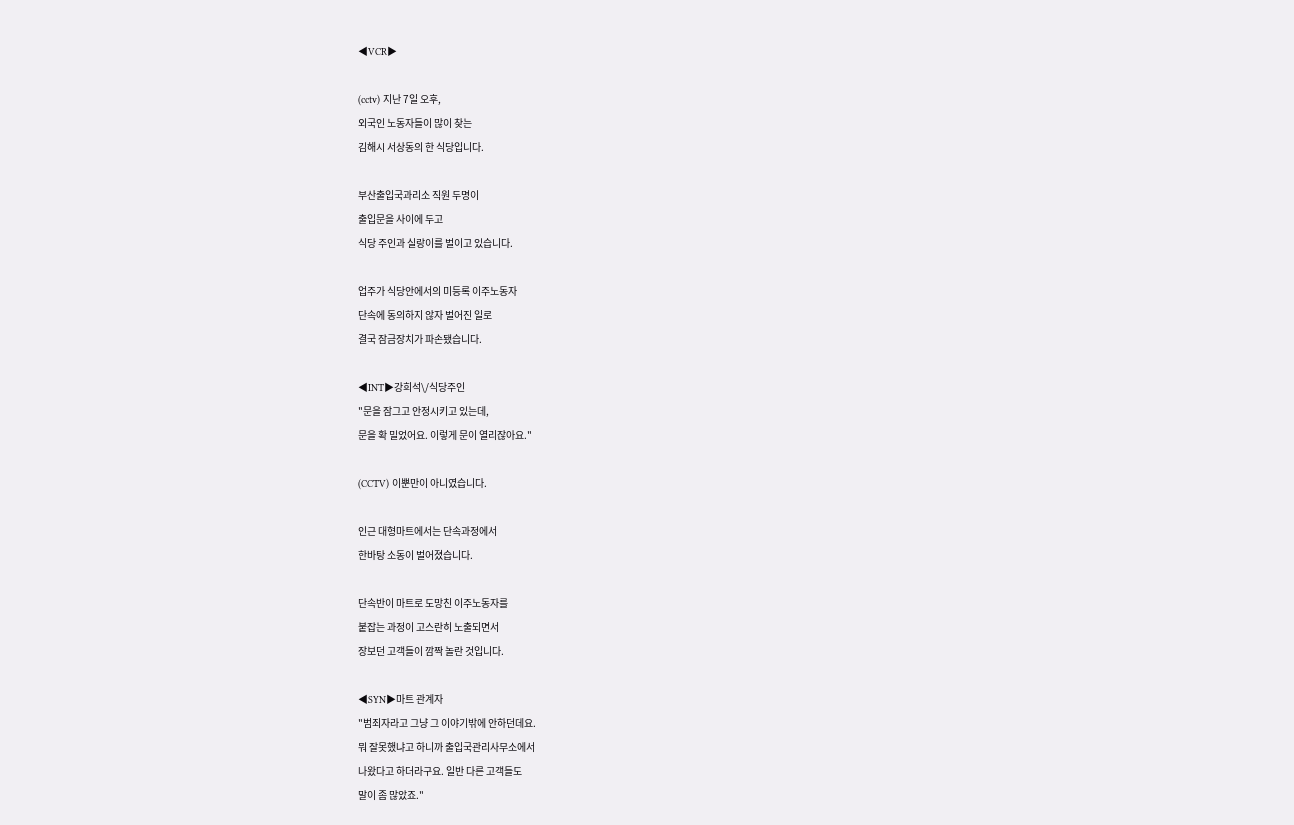◀VCR▶

(cctv) 지난 7일 오후,
외국인 노동자들이 많이 찾는
김해시 서상동의 한 식당입니다.

부산출입국과리소 직원 두명이
출입문을 사이에 두고
식당 주인과 실랑이를 벌이고 있습니다.

업주가 식당안에서의 미등록 이주노동자
단속에 동의하지 않자 벌어진 일로
결국 잠금장치가 파손됐습니다.

◀INT▶강희석\/식당주인
"문을 잠그고 안정시키고 있는데,
문을 확 밀었어요. 이렇게 문이 열리잖아요."

(CCTV) 이뿐만이 아니였습니다.

인근 대형마트에서는 단속과정에서
한바탕 소동이 벌어졌습니다.

단속반이 마트로 도망친 이주노동자를
붙잡는 과정이 고스란히 노출되면서
장보던 고객들이 깜짝 놀란 것입니다.

◀SYN▶마트 관계자
"범죄자라고 그냥 그 이야기밖에 안하던데요.
뭐 잘못했냐고 하니까 출입국관리사무소에서
나왔다고 하더라구요. 일반 다른 고객들도
말이 좀 많았죠."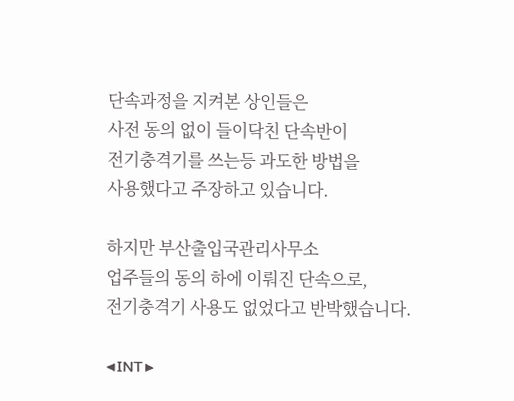단속과정을 지켜본 상인들은
사전 동의 없이 들이닥친 단속반이
전기충격기를 쓰는등 과도한 방법을
사용했다고 주장하고 있습니다.

하지만 부산출입국관리사무소
업주들의 동의 하에 이뤄진 단속으로,
전기충격기 사용도 없었다고 반박했습니다.

◀INT▶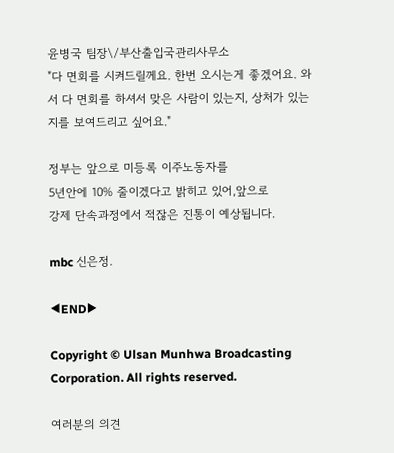윤병국 팀장\/부산출입국관리사무소
"다 면회를 시켜드릴께요. 한번 오시는게 좋겠어요. 와서 다 면회를 하셔서 맞은 사람이 있는지, 상처가 있는지를 보여드리고 싶어요."

정부는 앞으로 미등록 이주노동자를
5년안에 10% 줄이겠다고 밝히고 있어,앞으로
강제 단속과정에서 적잖은 진통이 예상됩니다.

mbc 신은정.

◀END▶

Copyright © Ulsan Munhwa Broadcasting Corporation. All rights reserved.

여러분의 의견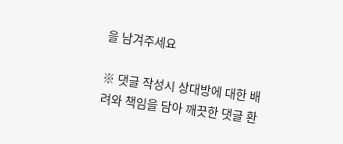을 남겨주세요

※ 댓글 작성시 상대방에 대한 배려와 책임을 담아 깨끗한 댓글 환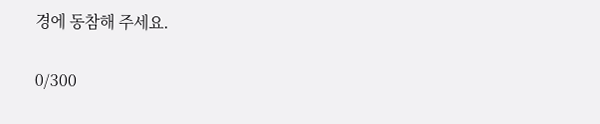경에 동참해 주세요.

0/300